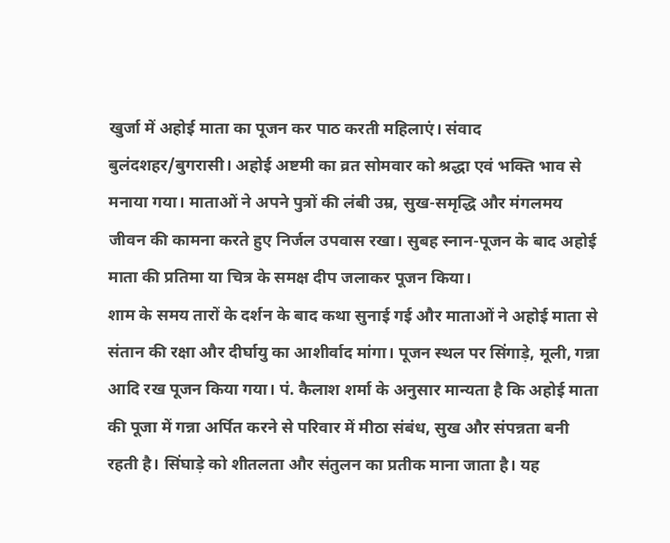खुर्जा में अहोई माता का पूजन कर पाठ करती महिलाएं। संवाद
बुलंदशहर/बुगरासी। अहोई अष्टमी का व्रत सोमवार को श्रद्धा एवं भक्ति भाव से मनाया गया। माताओं ने अपने पुत्रों की लंबी उम्र, सुख-समृद्धि और मंगलमय जीवन की कामना करते हुए निर्जल उपवास रखा। सुबह स्नान-पूजन के बाद अहोई माता की प्रतिमा या चित्र के समक्ष दीप जलाकर पूजन किया।
शाम के समय तारों के दर्शन के बाद कथा सुनाई गई और माताओं ने अहोई माता से संतान की रक्षा और दीर्घायु का आशीर्वाद मांगा। पूजन स्थल पर सिंगाड़े, मूली, गन्ना आदि रख पूजन किया गया। पं. कैलाश शर्मा के अनुसार मान्यता है कि अहोई माता की पूजा में गन्ना अर्पित करने से परिवार में मीठा संबंध, सुख और संपन्नता बनी रहती है। सिंघाड़े को शीतलता और संतुलन का प्रतीक माना जाता है। यह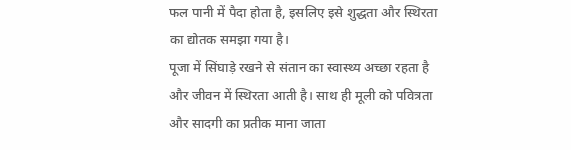फल पानी में पैदा होता है, इसलिए इसे शुद्धता और स्थिरता का द्योतक समझा गया है।
पूजा में सिंघाड़े रखने से संतान का स्वास्थ्य अच्छा रहता है और जीवन में स्थिरता आती है। साथ ही मूली को पवित्रता और सादगी का प्रतीक माना जाता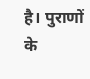है। पुराणों के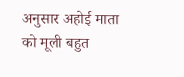अनुसार अहोई माता को मूली बहुत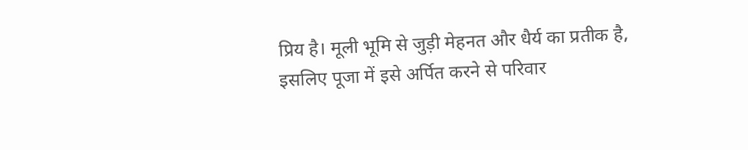प्रिय है। मूली भूमि से जुड़ी मेहनत और धैर्य का प्रतीक है, इसलिए पूजा में इसे अर्पित करने से परिवार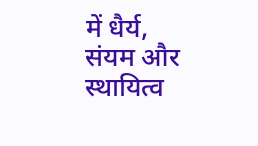में धैर्य, संयम और स्थायित्व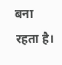बना रहता है।